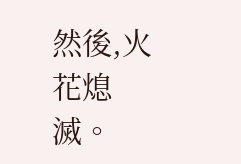然後,火花熄滅。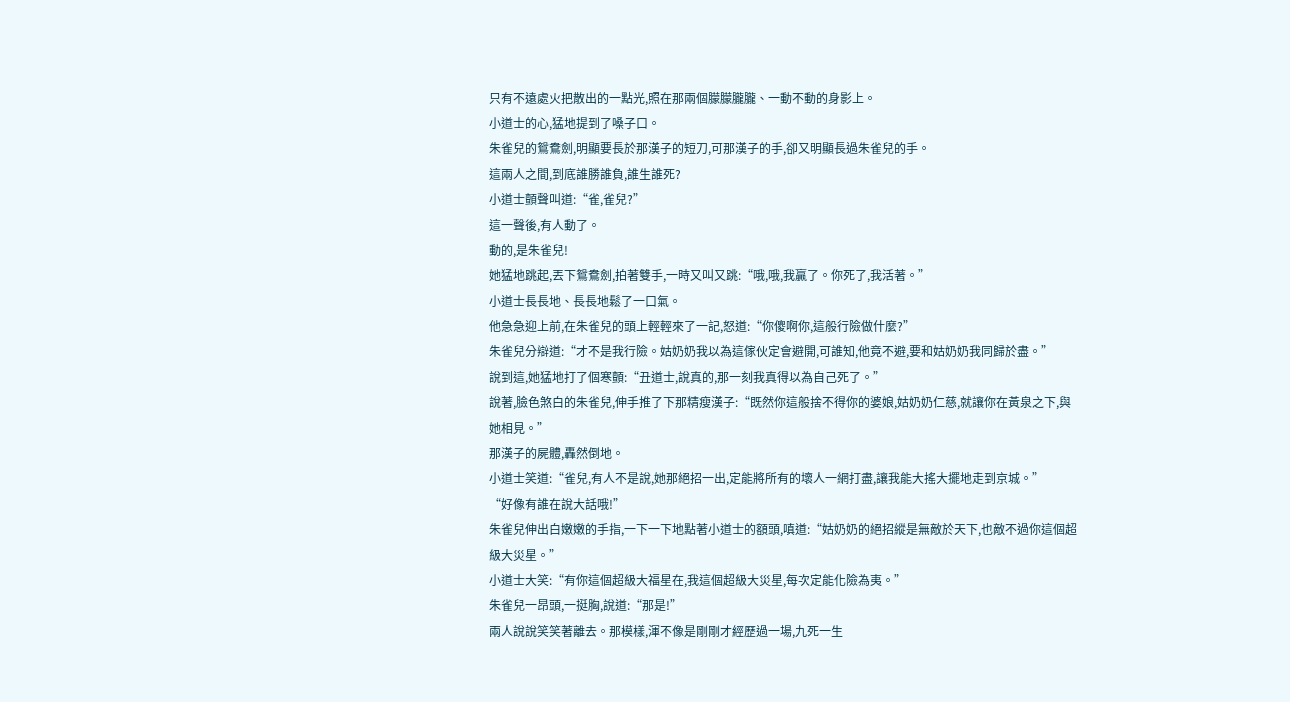只有不遠處火把散出的一點光,照在那兩個朦朦朧朧、一動不動的身影上。
小道士的心,猛地提到了嗓子口。
朱雀兒的鴛鴦劍,明顯要長於那漢子的短刀,可那漢子的手,卻又明顯長過朱雀兒的手。
這兩人之間,到底誰勝誰負,誰生誰死?
小道士顫聲叫道:“雀,雀兒?”
這一聲後,有人動了。
動的,是朱雀兒!
她猛地跳起,丟下鴛鴦劍,拍著雙手,一時又叫又跳:“哦,哦,我贏了。你死了,我活著。”
小道士長長地、長長地鬆了一口氣。
他急急迎上前,在朱雀兒的頭上輕輕來了一記,怒道:“你傻啊你,這般行險做什麼?”
朱雀兒分辯道:“才不是我行險。姑奶奶我以為這傢伙定會避開,可誰知,他竟不避,要和姑奶奶我同歸於盡。”
說到這,她猛地打了個寒顫:“丑道士,說真的,那一刻我真得以為自己死了。”
說著,臉色煞白的朱雀兒,伸手推了下那精瘦漢子:“既然你這般捨不得你的婆娘,姑奶奶仁慈,就讓你在黃泉之下,與她相見。”
那漢子的屍體,轟然倒地。
小道士笑道:“雀兒,有人不是說,她那絕招一出,定能將所有的壞人一網打盡,讓我能大搖大擺地走到京城。”
“好像有誰在說大話哦!”
朱雀兒伸出白嫩嫩的手指,一下一下地點著小道士的額頭,嗔道:“姑奶奶的絕招縱是無敵於天下,也敵不過你這個超級大災星。”
小道士大笑:“有你這個超級大福星在,我這個超級大災星,每次定能化險為夷。”
朱雀兒一昂頭,一挺胸,說道:“那是!”
兩人說說笑笑著離去。那模樣,渾不像是剛剛才經歷過一場,九死一生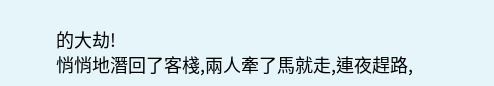的大劫!
悄悄地潛回了客棧,兩人牽了馬就走,連夜趕路,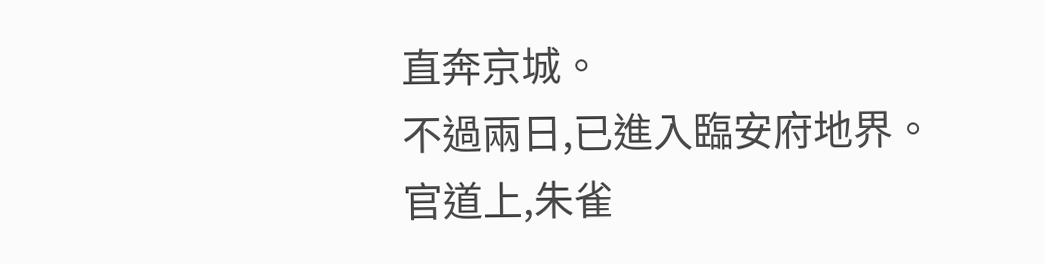直奔京城。
不過兩日,已進入臨安府地界。
官道上,朱雀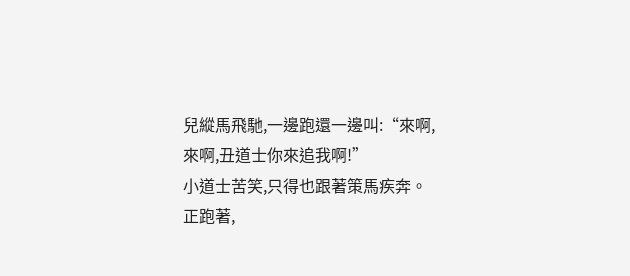兒縱馬飛馳,一邊跑還一邊叫:“來啊,來啊,丑道士你來追我啊!”
小道士苦笑,只得也跟著策馬疾奔。
正跑著,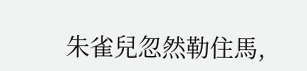朱雀兒忽然勒住馬,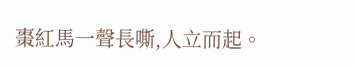棗紅馬一聲長嘶,人立而起。